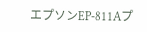エプソンEP-811Aプ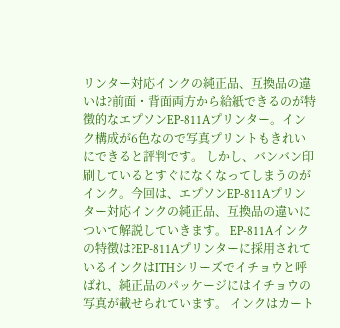リンター対応インクの純正品、互換品の違いは?前面・背面両方から給紙できるのが特徴的なエプソンEP-811Aプリンター。インク構成が6色なので写真プリントもきれいにできると評判です。 しかし、バンバン印刷しているとすぐになくなってしまうのがインク。今回は、エプソンEP-811Aプリンター対応インクの純正品、互換品の違いについて解説していきます。 EP-811Aインクの特徴は?EP-811Aプリンターに採用されているインクはITHシリーズでイチョウと呼ばれ、純正品のパッケージにはイチョウの写真が載せられています。 インクはカート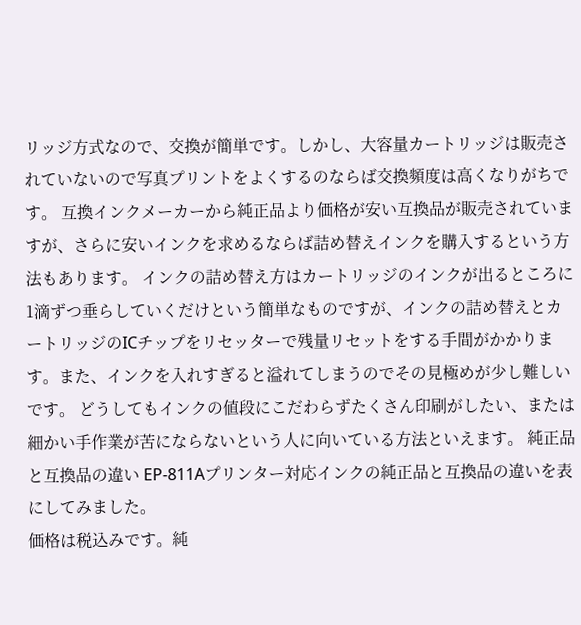リッジ方式なので、交換が簡単です。しかし、大容量カートリッジは販売されていないので写真プリントをよくするのならば交換頻度は高くなりがちです。 互換インクメーカーから純正品より価格が安い互換品が販売されていますが、さらに安いインクを求めるならば詰め替えインクを購入するという方法もあります。 インクの詰め替え方はカートリッジのインクが出るところに1滴ずつ垂らしていくだけという簡単なものですが、インクの詰め替えとカートリッジのICチップをリセッターで残量リセットをする手間がかかります。また、インクを入れすぎると溢れてしまうのでその見極めが少し難しいです。 どうしてもインクの値段にこだわらずたくさん印刷がしたい、または細かい手作業が苦にならないという人に向いている方法といえます。 純正品と互換品の違い EP-811Aプリンター対応インクの純正品と互換品の違いを表にしてみました。
価格は税込みです。純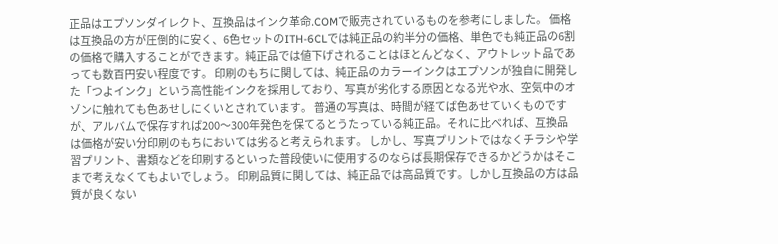正品はエプソンダイレクト、互換品はインク革命.COMで販売されているものを参考にしました。 価格は互換品の方が圧倒的に安く、6色セットのITH-6CLでは純正品の約半分の価格、単色でも純正品の6割の価格で購入することができます。純正品では値下げされることはほとんどなく、アウトレット品であっても数百円安い程度です。 印刷のもちに関しては、純正品のカラーインクはエプソンが独自に開発した「つよインク」という高性能インクを採用しており、写真が劣化する原因となる光や水、空気中のオゾンに触れても色あせしにくいとされています。 普通の写真は、時間が経てば色あせていくものですが、アルバムで保存すれば200〜300年発色を保てるとうたっている純正品。それに比べれば、互換品は価格が安い分印刷のもちにおいては劣ると考えられます。 しかし、写真プリントではなくチラシや学習プリント、書類などを印刷するといった普段使いに使用するのならば長期保存できるかどうかはそこまで考えなくてもよいでしょう。 印刷品質に関しては、純正品では高品質です。しかし互換品の方は品質が良くない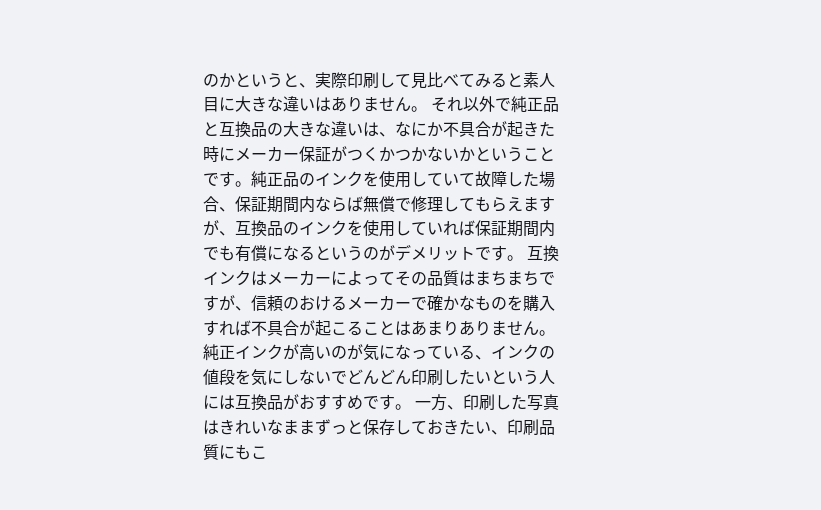のかというと、実際印刷して見比べてみると素人目に大きな違いはありません。 それ以外で純正品と互換品の大きな違いは、なにか不具合が起きた時にメーカー保証がつくかつかないかということです。純正品のインクを使用していて故障した場合、保証期間内ならば無償で修理してもらえますが、互換品のインクを使用していれば保証期間内でも有償になるというのがデメリットです。 互換インクはメーカーによってその品質はまちまちですが、信頼のおけるメーカーで確かなものを購入すれば不具合が起こることはあまりありません。 純正インクが高いのが気になっている、インクの値段を気にしないでどんどん印刷したいという人には互換品がおすすめです。 一方、印刷した写真はきれいなままずっと保存しておきたい、印刷品質にもこ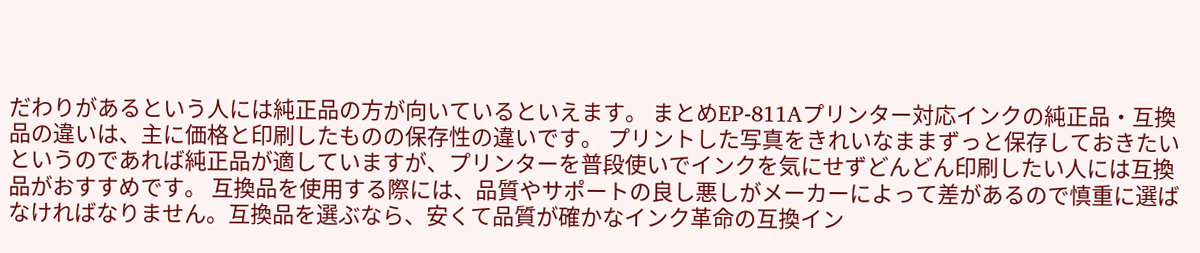だわりがあるという人には純正品の方が向いているといえます。 まとめEP-811Aプリンター対応インクの純正品・互換品の違いは、主に価格と印刷したものの保存性の違いです。 プリントした写真をきれいなままずっと保存しておきたいというのであれば純正品が適していますが、プリンターを普段使いでインクを気にせずどんどん印刷したい人には互換品がおすすめです。 互換品を使用する際には、品質やサポートの良し悪しがメーカーによって差があるので慎重に選ばなければなりません。互換品を選ぶなら、安くて品質が確かなインク革命の互換イン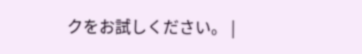クをお試しください。 |